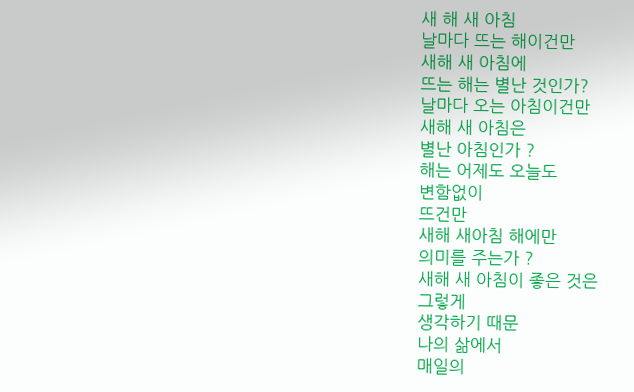새 해 새 아침
날마다 뜨는 해이건만
새해 새 아침에
뜨는 해는 별난 것인가?
날마다 오는 아침이건만
새해 새 아침은
별난 아침인가 ?
해는 어제도 오늘도
변함없이
뜨건만
새해 새아침 해에만
의미를 주는가 ?
새해 새 아침이 좋은 것은
그렇게
생각하기 때문
나의 삶에서
매일의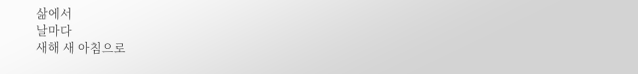삶에서
날마다
새해 새 아침으로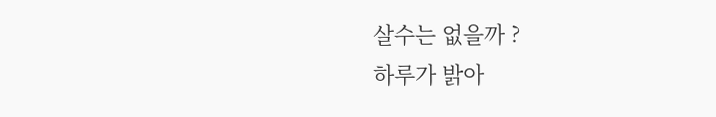살수는 없을까 ?
하루가 밝아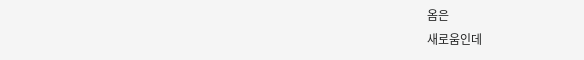옴은
새로움인데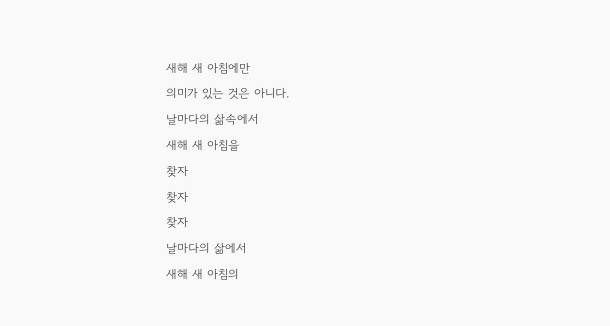새해 새 아침에만
의미가 있는 것은 아니다.
날마다의 삶속에서
새해 새 아침을
찾자
찾자
찾자
날마다의 삶에서
새해 새 아침의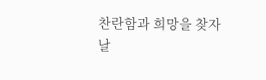찬란함과 희망을 찾자
날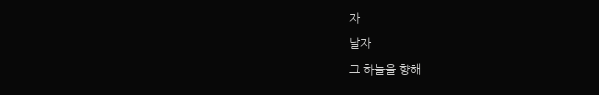자
날자
그 하늘을 향해